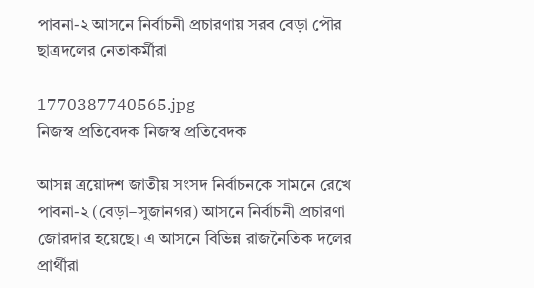পাবনা-২ আসনে নির্বাচনী প্রচারণায় সরব বেড়া পৌর ছাত্রদলের নেতাকর্মীরা

1770387740565.jpg
নিজস্ব প্রতিবেদক নিজস্ব প্রতিবেদক

আসন্ন ত্রয়োদশ জাতীয় সংসদ নির্বাচনকে সামনে রেখে পাবনা-২ (বেড়া–সুজানগর) আসনে নির্বাচনী প্রচারণা জোরদার হয়েছে। এ আসনে বিভিন্ন রাজনৈতিক দলের প্রার্থীরা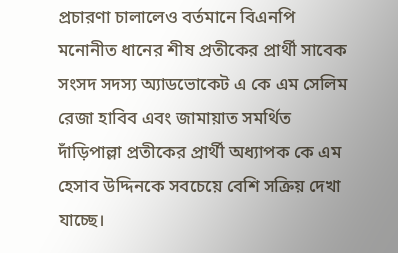প্রচারণা চালালেও বর্তমানে বিএনপি মনোনীত ধানের শীষ প্রতীকের প্রার্থী সাবেক সংসদ সদস্য অ্যাডভোকেট এ কে এম সেলিম রেজা হাবিব এবং জামায়াত সমর্থিত দাঁড়িপাল্লা প্রতীকের প্রার্থী অধ্যাপক কে এম হেসাব উদ্দিনকে সবচেয়ে বেশি সক্রিয় দেখা যাচ্ছে।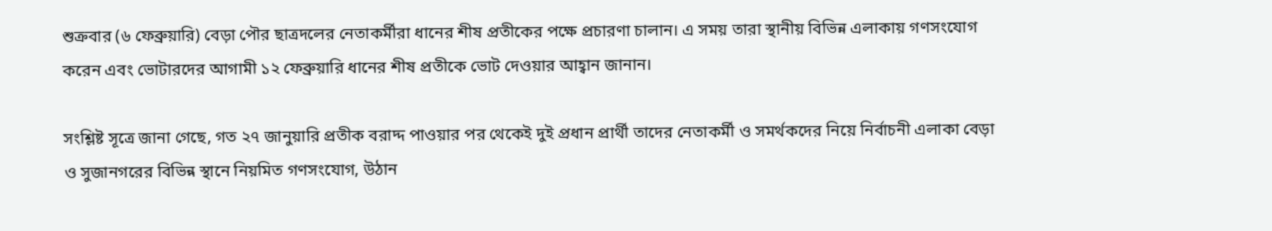শুক্রবার (৬ ফেব্রুয়ারি) বেড়া পৌর ছাত্রদলের নেতাকর্মীরা ধানের শীষ প্রতীকের পক্ষে প্রচারণা চালান। এ সময় তারা স্থানীয় বিভিন্ন এলাকায় গণসংযোগ করেন এবং ভোটারদের আগামী ১২ ফেব্রুয়ারি ধানের শীষ প্রতীকে ভোট দেওয়ার আহ্বান জানান।

সংশ্লিষ্ট সূত্রে জানা গেছে, গত ২৭ জানুয়ারি প্রতীক বরাদ্দ পাওয়ার পর থেকেই দুই প্রধান প্রার্থী তাদের নেতাকর্মী ও সমর্থকদের নিয়ে নির্বাচনী এলাকা বেড়া ও সুজানগরের বিভিন্ন স্থানে নিয়মিত গণসংযোগ, উঠান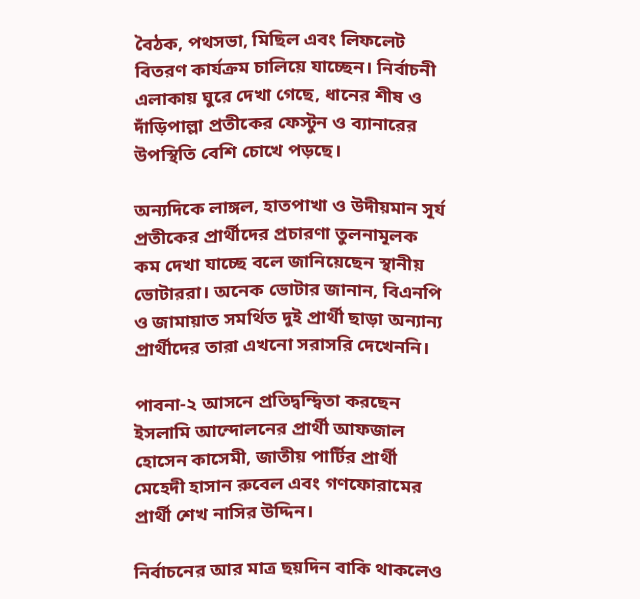বৈঠক, পথসভা, মিছিল এবং লিফলেট বিতরণ কার্যক্রম চালিয়ে যাচ্ছেন। নির্বাচনী এলাকায় ঘুরে দেখা গেছে, ধানের শীষ ও দাঁড়িপাল্লা প্রতীকের ফেস্টুন ও ব্যানারের উপস্থিতি বেশি চোখে পড়ছে।

অন্যদিকে লাঙ্গল, হাতপাখা ও উদীয়মান সূর্য প্রতীকের প্রার্থীদের প্রচারণা তুলনামূলক কম দেখা যাচ্ছে বলে জানিয়েছেন স্থানীয় ভোটাররা। অনেক ভোটার জানান, বিএনপি ও জামায়াত সমর্থিত দুই প্রার্থী ছাড়া অন্যান্য প্রার্থীদের তারা এখনো সরাসরি দেখেননি।

পাবনা-২ আসনে প্রতিদ্বন্দ্বিতা করছেন ইসলামি আন্দোলনের প্রার্থী আফজাল হোসেন কাসেমী, জাতীয় পার্টির প্রার্থী মেহেদী হাসান রুবেল এবং গণফোরামের প্রার্থী শেখ নাসির উদ্দিন।

নির্বাচনের আর মাত্র ছয়দিন বাকি থাকলেও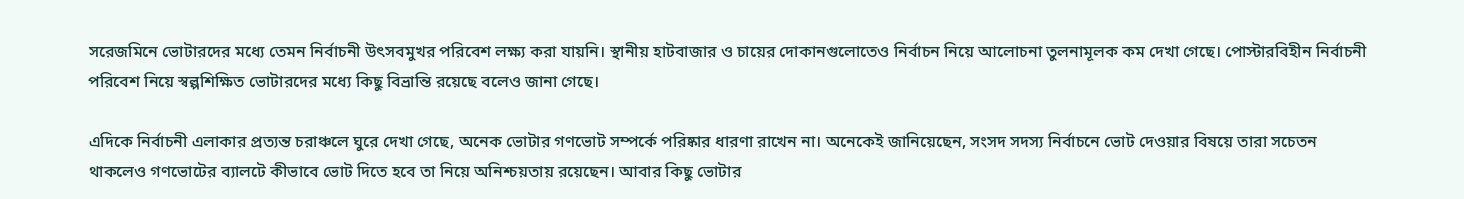সরেজমিনে ভোটারদের মধ্যে তেমন নির্বাচনী উৎসবমুখর পরিবেশ লক্ষ্য করা যায়নি। স্থানীয় হাটবাজার ও চায়ের দোকানগুলোতেও নির্বাচন নিয়ে আলোচনা তুলনামূলক কম দেখা গেছে। পোস্টারবিহীন নির্বাচনী পরিবেশ নিয়ে স্বল্পশিক্ষিত ভোটারদের মধ্যে কিছু বিভ্রান্তি রয়েছে বলেও জানা গেছে।

এদিকে নির্বাচনী এলাকার প্রত্যন্ত চরাঞ্চলে ঘুরে দেখা গেছে, অনেক ভোটার গণভোট সম্পর্কে পরিষ্কার ধারণা রাখেন না। অনেকেই জানিয়েছেন, সংসদ সদস্য নির্বাচনে ভোট দেওয়ার বিষয়ে তারা সচেতন থাকলেও গণভোটের ব্যালটে কীভাবে ভোট দিতে হবে তা নিয়ে অনিশ্চয়তায় রয়েছেন। আবার কিছু ভোটার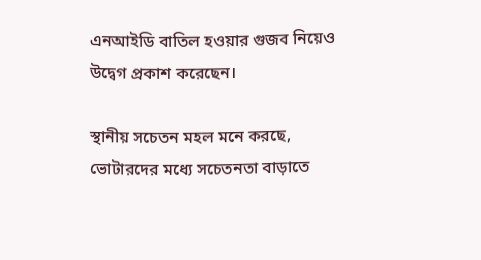এনআইডি বাতিল হওয়ার গুজব নিয়েও উদ্বেগ প্রকাশ করেছেন।

স্থানীয় সচেতন মহল মনে করছে, ভোটারদের মধ্যে সচেতনতা বাড়াতে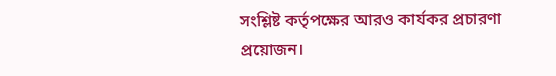সংশ্লিষ্ট কর্তৃপক্ষের আরও কার্যকর প্রচারণা প্রয়োজন।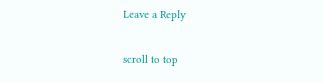Leave a Reply

scroll to top